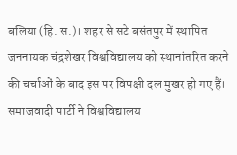बलिया (हि. स.)। शहर से सटे बसंतपुर में स्थापित जननायक चंद्रशेखर विश्वविद्यालय को स्थानांतरित करने की चर्चाओं के बाद इस पर विपक्षी दल मुखर हो गए हैं। समाजवादी पार्टी ने विश्वविद्यालय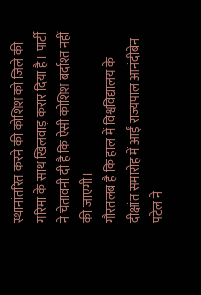स्थानांतरित करने की कोशिश को जिले की गरिमा के साथ खिलवाड़ करार दिया है। पार्टी ने चेतावनी दी है कि ऐसी कोशिश बर्दाश्त नहीं की जाएगी।
गौरतलब है कि हाल में विश्वविद्यालय के दीक्षांत समारोह में आईं राज्यपाल आनंदीबेन पटेल ने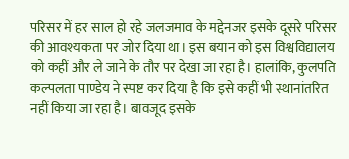परिसर में हर साल हो रहे जलजमाव के मद्देनजर इसके दूसरे परिसर की आवश्यकता पर जोर दिया था। इस बयान को इस विश्वविद्यालय को कहीं और ले जाने के तौर पर देखा जा रहा है। हालांकि, कुलपति कल्पलता पाण्डेय ने स्पष्ट कर दिया है कि इसे कहीं भी स्थानांतरित नहीं किया जा रहा है। बावजूद इसके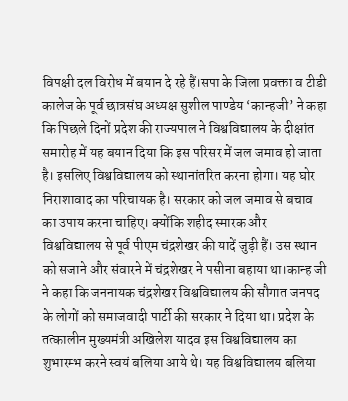विपक्षी दल विरोध में बयान दे रहे हैं।सपा के जिला प्रवक्ता व टीडी कालेज के पूर्व छात्रसंघ अध्यक्ष सुशील पाण्डेय ‘कान्हजी’ ने कहा कि पिछले दिनों प्रदेश की राज्यपाल ने विश्वविद्यालय के दीक्षांत समारोह में यह बयान दिया कि इस परिसर में जल जमाव हो जाता है। इसलिए विश्वविद्यालय को स्थानांतरित करना होगा। यह घोर निराशावाद का परिचायक है। सरकार को जल जमाव से बचाव का उपाय करना चाहिए। क्योंकि शहीद स्मारक और विश्वविद्यालय से पूर्व पीएम चंद्रशेखर की यादें जुड़ी हैं। उस स्थान को सजाने और संवारने में चंद्रशेखर ने पसीना बहाया था।कान्ह जी ने कहा कि जननायक चंद्रशेखर विश्वविद्यालय की सौगात जनपद के लोगों को समाजवादी पार्टी की सरकार ने दिया था। प्रदेश के तत्कालीन मुख्यमंत्री अखिलेश यादव इस विश्वविद्यालय का शुभारम्भ करने स्वयं बलिया आये थे। यह विश्वविद्यालय बलिया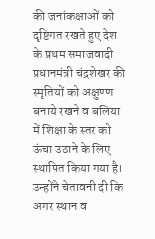की जनांकक्षाओं को दृष्टिगत रखते हुए देश के प्रथम समाजवादी प्रधानमंत्री चंद्रशेखर की स्मृतियों को अक्षुण्ण बनाये रखने व बलिया में शिक्षा के स्तर को ऊंचा उठाने के लिए स्थापित किया गया है। उन्होंने चेतावनी दी कि अगर स्थान व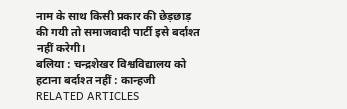नाम के साथ किसी प्रकार की छेड़छाड़ की गयी तो समाजवादी पार्टी इसे बर्दाश्त नहीं करेगी।
बलिया : चन्द्रशेखर विश्वविद्यालय को हटाना बर्दाश्त नहीं : कान्हजी
RELATED ARTICLES